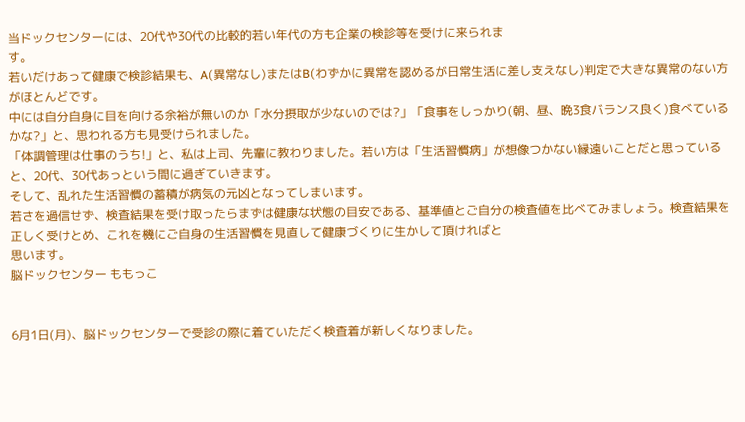当ドックセンターには、20代や30代の比較的若い年代の方も企業の検診等を受けに来られま
す。
若いだけあって健康で検診結果も、A(異常なし)またはB(わずかに異常を認めるが日常生活に差し支えなし)判定で大きな異常のない方がほとんどです。
中には自分自身に目を向ける余裕が無いのか「水分摂取が少ないのでは?」「食事をしっかり(朝、昼、晩3食バランス良く)食べているかな?」と、思われる方も見受けられました。
「体調管理は仕事のうち!」と、私は上司、先輩に教わりました。若い方は「生活習慣病」が想像つかない縁遠いことだと思っていると、20代、30代あっという間に過ぎていきます。
そして、乱れた生活習慣の蓄積が病気の元凶となってしまいます。
若さを過信せず、検査結果を受け取ったらまずは健康な状態の目安である、基準値とご自分の検査値を比べてみましょう。検査結果を正しく受けとめ、これを機にご自身の生活習慣を見直して健康づくりに生かして頂ければと
思います。
脳ドックセンター ももっこ


6月1日(月)、脳ドックセンターで受診の際に着ていただく検査着が新しくなりました。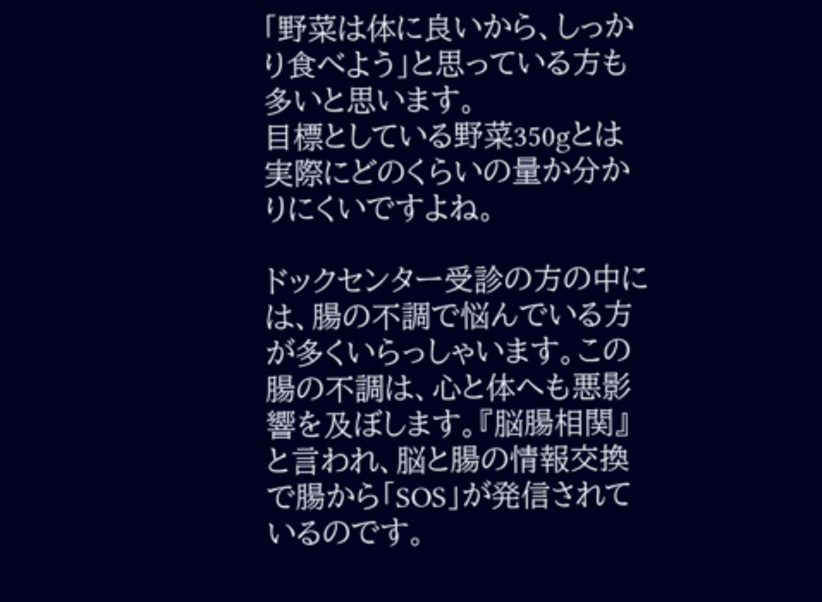「野菜は体に良いから、しっかり食べよう」と思っている方も多いと思います。
目標としている野菜350gとは実際にどのくらいの量か分かりにくいですよね。

ドックセンター受診の方の中には、腸の不調で悩んでいる方が多くいらっしゃいます。この腸の不調は、心と体へも悪影響を及ぼします。『脳腸相関』と言われ、脳と腸の情報交換で腸から「SOS」が発信されているのです。